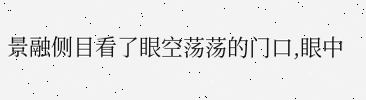景融侧目看了眼空荡荡的门口,眼中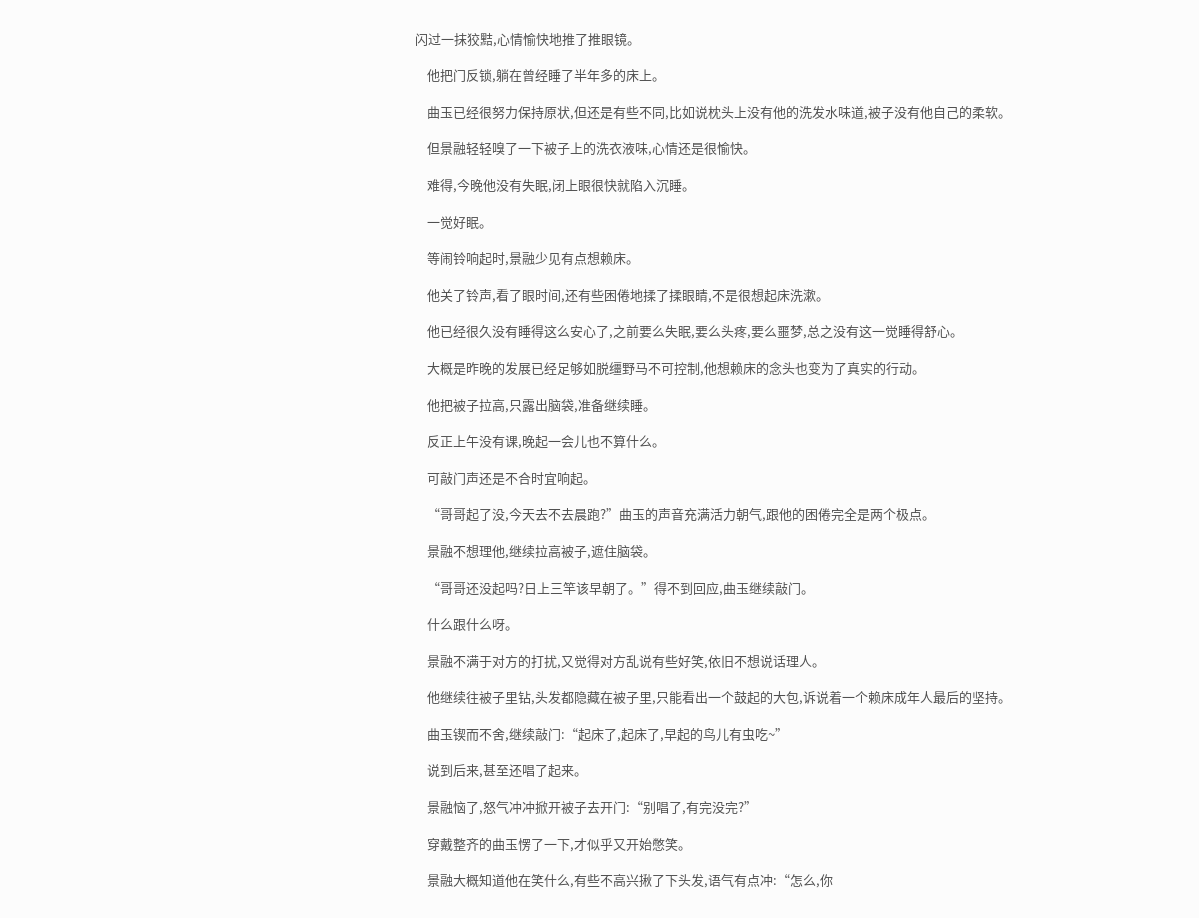闪过一抹狡黠,心情愉快地推了推眼镜。

    他把门反锁,躺在曾经睡了半年多的床上。

    曲玉已经很努力保持原状,但还是有些不同,比如说枕头上没有他的洗发水味道,被子没有他自己的柔软。

    但景融轻轻嗅了一下被子上的洗衣液味,心情还是很愉快。

    难得,今晚他没有失眠,闭上眼很快就陷入沉睡。

    一觉好眠。

    等闹铃响起时,景融少见有点想赖床。

    他关了铃声,看了眼时间,还有些困倦地揉了揉眼睛,不是很想起床洗漱。

    他已经很久没有睡得这么安心了,之前要么失眠,要么头疼,要么噩梦,总之没有这一觉睡得舒心。

    大概是昨晚的发展已经足够如脱缰野马不可控制,他想赖床的念头也变为了真实的行动。

    他把被子拉高,只露出脑袋,准备继续睡。

    反正上午没有课,晚起一会儿也不算什么。

    可敲门声还是不合时宜响起。

    “哥哥起了没,今天去不去晨跑?”曲玉的声音充满活力朝气,跟他的困倦完全是两个极点。

    景融不想理他,继续拉高被子,遮住脑袋。

    “哥哥还没起吗?日上三竿该早朝了。”得不到回应,曲玉继续敲门。

    什么跟什么呀。

    景融不满于对方的打扰,又觉得对方乱说有些好笑,依旧不想说话理人。

    他继续往被子里钻,头发都隐藏在被子里,只能看出一个鼓起的大包,诉说着一个赖床成年人最后的坚持。

    曲玉锲而不舍,继续敲门:“起床了,起床了,早起的鸟儿有虫吃~”

    说到后来,甚至还唱了起来。

    景融恼了,怒气冲冲掀开被子去开门:“别唱了,有完没完?”

    穿戴整齐的曲玉愣了一下,才似乎又开始憋笑。

    景融大概知道他在笑什么,有些不高兴揪了下头发,语气有点冲:“怎么,你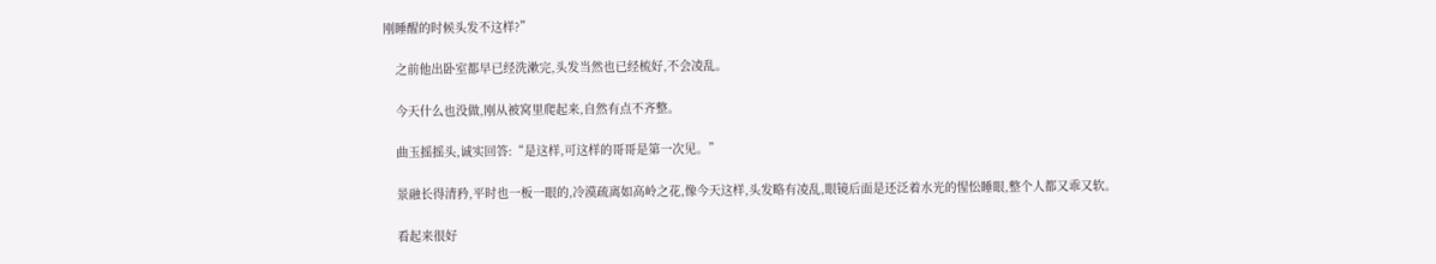刚睡醒的时候头发不这样?”

    之前他出卧室都早已经洗漱完,头发当然也已经梳好,不会凌乱。

    今天什么也没做,刚从被窝里爬起来,自然有点不齐整。

    曲玉摇摇头,诚实回答:“是这样,可这样的哥哥是第一次见。”

    景融长得清矜,平时也一板一眼的,冷漠疏离如高岭之花,像今天这样,头发略有凌乱,眼镜后面是还泛着水光的惺忪睡眼,整个人都又乖又软。

    看起来很好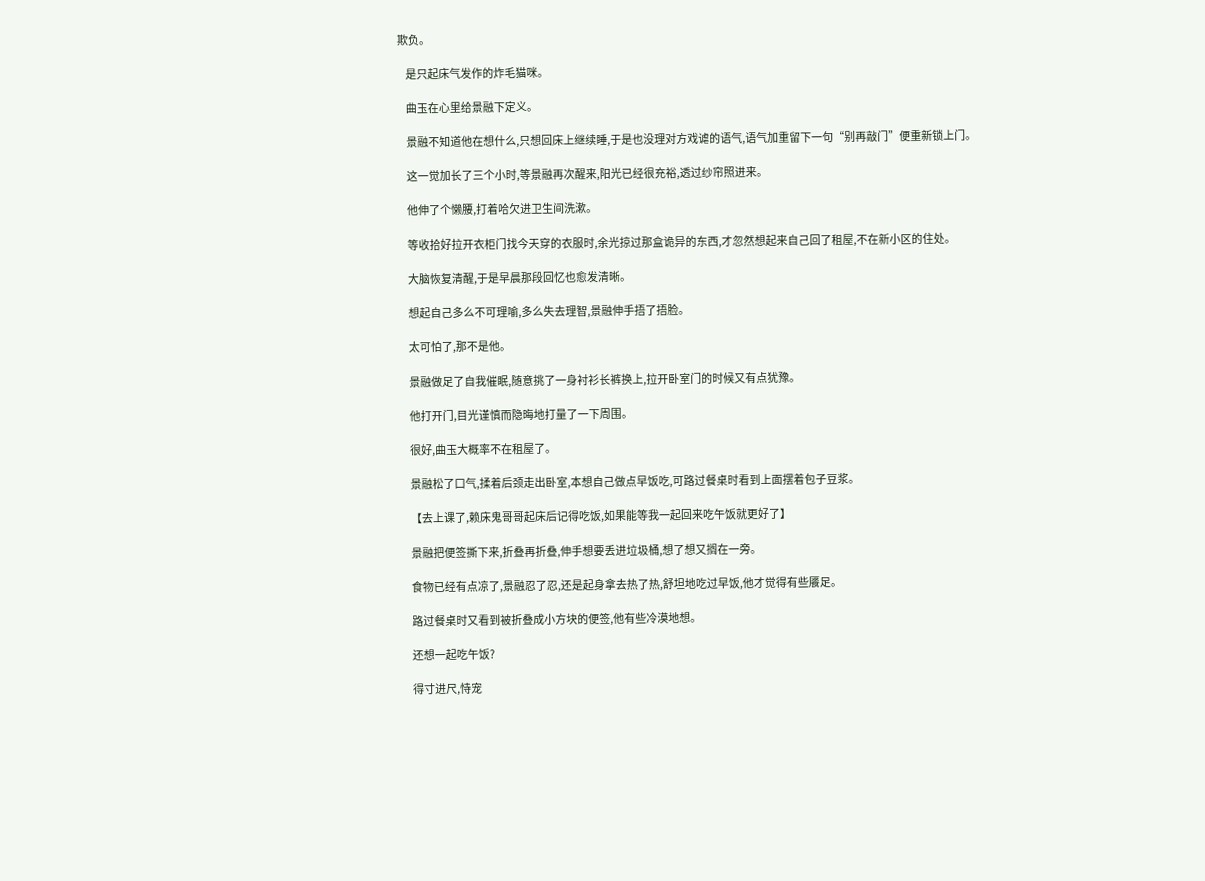欺负。

    是只起床气发作的炸毛猫咪。

    曲玉在心里给景融下定义。

    景融不知道他在想什么,只想回床上继续睡,于是也没理对方戏谑的语气,语气加重留下一句“别再敲门”便重新锁上门。

    这一觉加长了三个小时,等景融再次醒来,阳光已经很充裕,透过纱帘照进来。

    他伸了个懒腰,打着哈欠进卫生间洗漱。

    等收拾好拉开衣柜门找今天穿的衣服时,余光掠过那盒诡异的东西,才忽然想起来自己回了租屋,不在新小区的住处。

    大脑恢复清醒,于是早晨那段回忆也愈发清晰。

    想起自己多么不可理喻,多么失去理智,景融伸手捂了捂脸。

    太可怕了,那不是他。

    景融做足了自我催眠,随意挑了一身衬衫长裤换上,拉开卧室门的时候又有点犹豫。

    他打开门,目光谨慎而隐晦地打量了一下周围。

    很好,曲玉大概率不在租屋了。

    景融松了口气,揉着后颈走出卧室,本想自己做点早饭吃,可路过餐桌时看到上面摆着包子豆浆。

    【去上课了,赖床鬼哥哥起床后记得吃饭,如果能等我一起回来吃午饭就更好了】

    景融把便签撕下来,折叠再折叠,伸手想要丢进垃圾桶,想了想又搁在一旁。

    食物已经有点凉了,景融忍了忍,还是起身拿去热了热,舒坦地吃过早饭,他才觉得有些餍足。

    路过餐桌时又看到被折叠成小方块的便签,他有些冷漠地想。

    还想一起吃午饭?

    得寸进尺,恃宠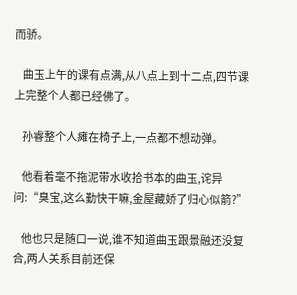而骄。

    曲玉上午的课有点满,从八点上到十二点,四节课上完整个人都已经佛了。

    孙睿整个人瘫在椅子上,一点都不想动弹。

    他看着毫不拖泥带水收拾书本的曲玉,诧异问:“臭宝,这么勤快干嘛,金屋藏娇了归心似箭?”

    他也只是随口一说,谁不知道曲玉跟景融还没复合,两人关系目前还保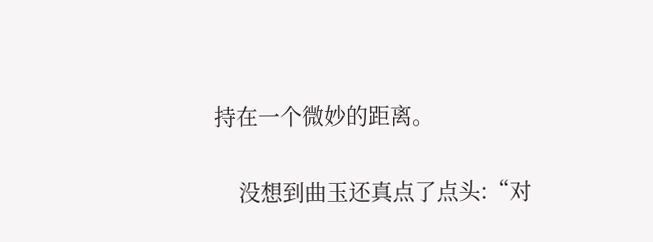持在一个微妙的距离。

    没想到曲玉还真点了点头:“对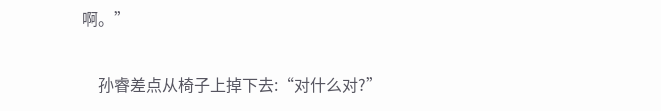啊。”

    孙睿差点从椅子上掉下去:“对什么对?”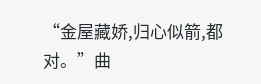“金屋藏娇,归心似箭,都对。”曲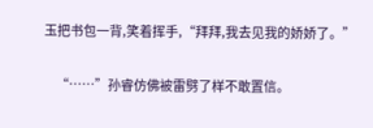玉把书包一背,笑着挥手,“拜拜,我去见我的娇娇了。”

    “……”孙睿仿佛被雷劈了样不敢置信。